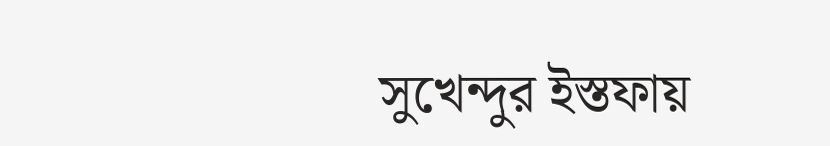সুখেন্দুর ইস্তফায়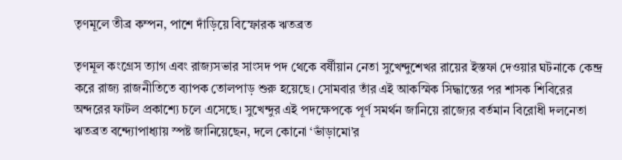তৃণমূলে তীব্র কম্পন, পাশে দাঁড়িয়ে বিস্ফোরক ঋতব্রত

তৃণমূল কংগ্রেস ত্যাগ এবং রাজ্যসভার সাংসদ পদ থেকে বর্ষীয়ান নেতা সুখেন্দুশেখর রায়ের ইস্তফা দেওয়ার ঘটনাকে কেন্দ্র করে রাজ্য রাজনীতিতে ব্যাপক তোলপাড় শুরু হয়েছে। সোমবার তাঁর এই আকস্মিক সিদ্ধান্তের পর শাসক শিবিরের অন্দরের ফাটল প্রকাশ্যে চলে এসেছে। সুখেন্দুর এই পদক্ষেপকে পূর্ণ সমর্থন জানিয়ে রাজ্যের বর্তমান বিরোধী দলনেতা ঋতব্রত বন্দ্যোপাধ্যায় স্পষ্ট জানিয়েছেন, দলে কোনো ‘ভাঁড়ামো’র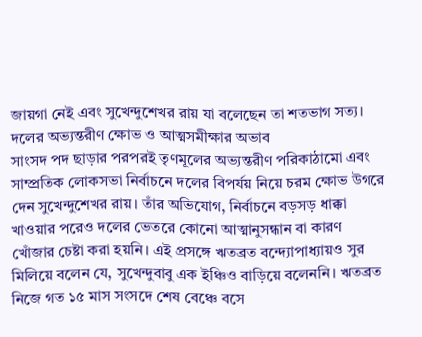জায়গা নেই এবং সুখেন্দুশেখর রায় যা বলেছেন তা শতভাগ সত্য।
দলের অভ্যন্তরীণ ক্ষোভ ও আত্মসমীক্ষার অভাব
সাংসদ পদ ছাড়ার পরপরই তৃণমূলের অভ্যন্তরীণ পরিকাঠামো এবং সাম্প্রতিক লোকসভা নির্বাচনে দলের বিপর্যয় নিয়ে চরম ক্ষোভ উগরে দেন সুখেন্দুশেখর রায়। তাঁর অভিযোগ, নির্বাচনে বড়সড় ধাক্কা খাওয়ার পরেও দলের ভেতরে কোনো আত্মানুসন্ধান বা কারণ খোঁজার চেষ্টা করা হয়নি। এই প্রসঙ্গে ঋতব্রত বন্দ্যোপাধ্যায়ও সুর মিলিয়ে বলেন যে, সুখেন্দুবাবু এক ইঞ্চিও বাড়িয়ে বলেননি। ঋতব্রত নিজে গত ১৫ মাস সংসদে শেষ বেঞ্চে বসে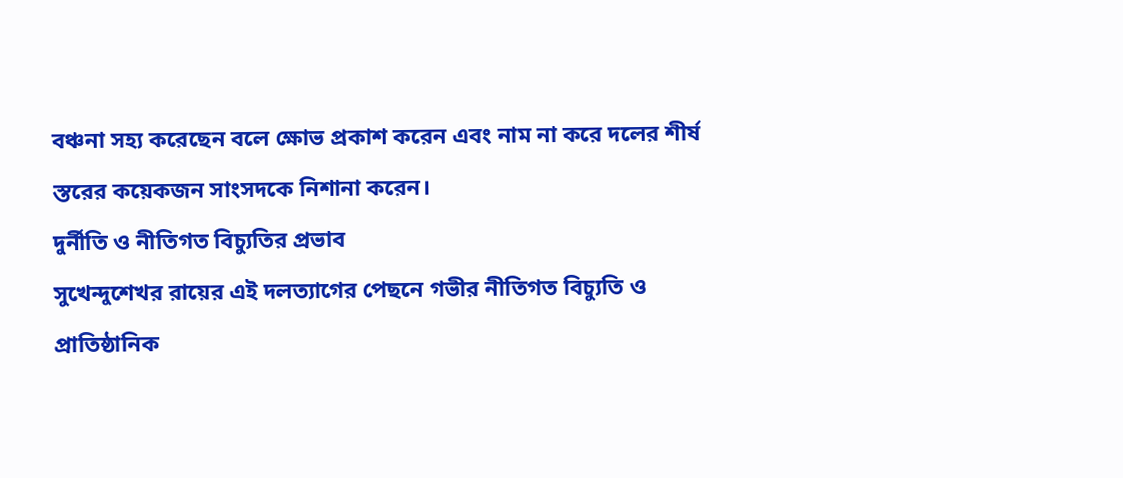বঞ্চনা সহ্য করেছেন বলে ক্ষোভ প্রকাশ করেন এবং নাম না করে দলের শীর্ষ স্তরের কয়েকজন সাংসদকে নিশানা করেন।
দুর্নীতি ও নীতিগত বিচ্যুতির প্রভাব
সুখেন্দুশেখর রায়ের এই দলত্যাগের পেছনে গভীর নীতিগত বিচ্যুতি ও প্রাতিষ্ঠানিক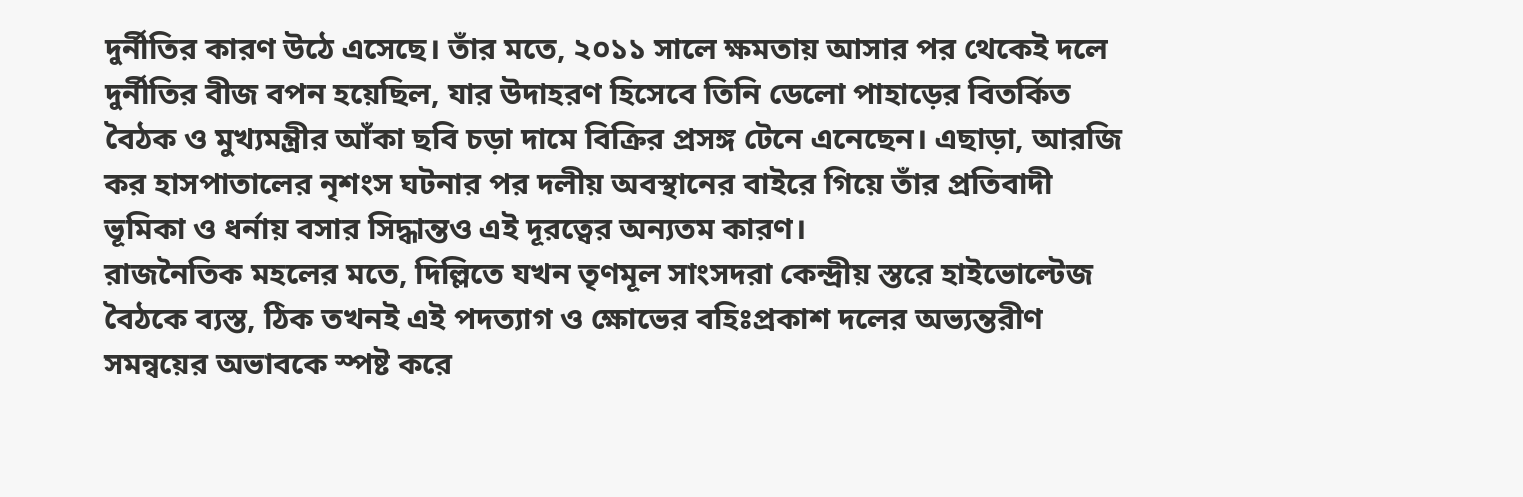দুর্নীতির কারণ উঠে এসেছে। তাঁর মতে, ২০১১ সালে ক্ষমতায় আসার পর থেকেই দলে দুর্নীতির বীজ বপন হয়েছিল, যার উদাহরণ হিসেবে তিনি ডেলো পাহাড়ের বিতর্কিত বৈঠক ও মুখ্যমন্ত্রীর আঁকা ছবি চড়া দামে বিক্রির প্রসঙ্গ টেনে এনেছেন। এছাড়া, আরজি কর হাসপাতালের নৃশংস ঘটনার পর দলীয় অবস্থানের বাইরে গিয়ে তাঁর প্রতিবাদী ভূমিকা ও ধর্নায় বসার সিদ্ধান্তও এই দূরত্বের অন্যতম কারণ।
রাজনৈতিক মহলের মতে, দিল্লিতে যখন তৃণমূল সাংসদরা কেন্দ্রীয় স্তরে হাইভোল্টেজ বৈঠকে ব্যস্ত, ঠিক তখনই এই পদত্যাগ ও ক্ষোভের বহিঃপ্রকাশ দলের অভ্যন্তরীণ সমন্বয়ের অভাবকে স্পষ্ট করে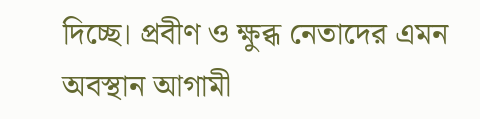দিচ্ছে। প্রবীণ ও ক্ষুব্ধ নেতাদের এমন অবস্থান আগামী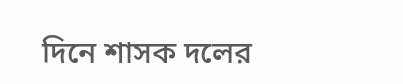দিনে শাসক দলের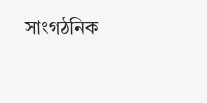সাংগঠনিক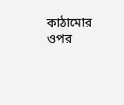কাঠামোর ওপর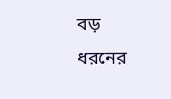বড় ধরনের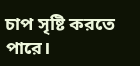চাপ সৃষ্টি করতে পারে।